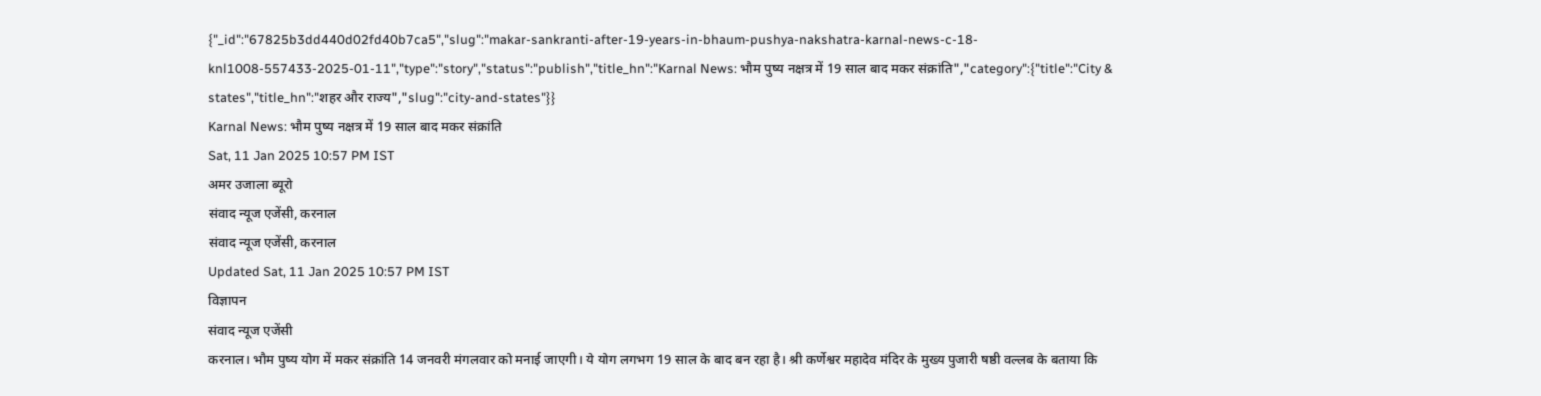{"_id":"67825b3dd440d02fd40b7ca5","slug":"makar-sankranti-after-19-years-in-bhaum-pushya-nakshatra-karnal-news-c-18-knl1008-557433-2025-01-11","type":"story","status":"publish","title_hn":"Karnal News: भौम पुष्य नक्षत्र में 19 साल बाद मकर संक्रांति","category":{"title":"City & states","title_hn":"शहर और राज्य","slug":"city-and-states"}}
Karnal News: भौम पुष्य नक्षत्र में 19 साल बाद मकर संक्रांति
Sat, 11 Jan 2025 10:57 PM IST
अमर उजाला ब्यूरो
संवाद न्यूज एजेंसी, करनाल
संवाद न्यूज एजेंसी, करनाल
Updated Sat, 11 Jan 2025 10:57 PM IST
विज्ञापन
संवाद न्यूज एजेंसी
करनाल। भौम पुष्य योग में मकर संक्रांति 14 जनवरी मंगलवार को मनाई जाएगी। ये योग लगभग 19 साल के बाद बन रहा है। श्री कर्णेश्वर महादेव मंदिर के मुख्य पुजारी षष्ठी वल्लब के बताया कि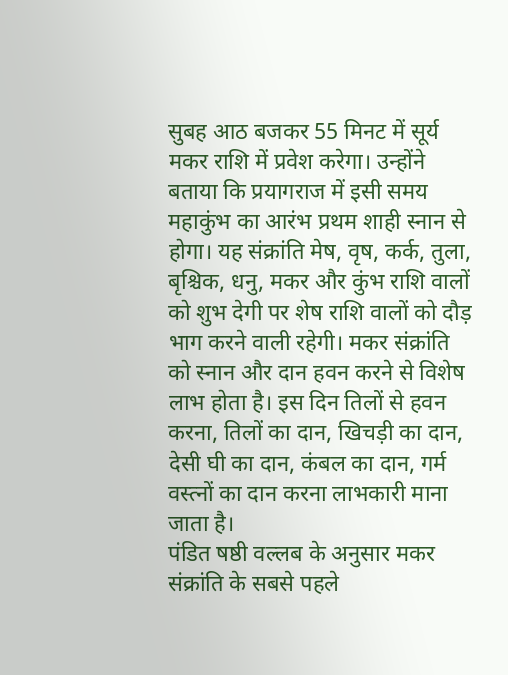सुबह आठ बजकर 55 मिनट में सूर्य मकर राशि में प्रवेश करेगा। उन्होंने बताया कि प्रयागराज में इसी समय महाकुंभ का आरंभ प्रथम शाही स्नान से होगा। यह संक्रांति मेष, वृष, कर्क, तुला, बृश्चिक, धनु, मकर और कुंभ राशि वालों को शुभ देगी पर शेष राशि वालों को दौड़ भाग करने वाली रहेगी। मकर संक्रांति को स्नान और दान हवन करने से विशेष लाभ होता है। इस दिन तिलों से हवन करना, तिलों का दान, खिचड़ी का दान, देसी घी का दान, कंबल का दान, गर्म वस्त्नों का दान करना लाभकारी माना जाता है।
पंडित षष्ठी वल्लब के अनुसार मकर संक्रांति के सबसे पहले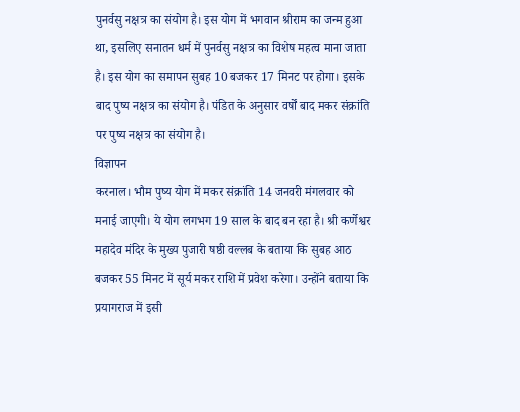पुनर्वसु नक्षत्र का संयोग है। इस योग में भगवान श्रीराम का जन्म हुआ था, इसलिए सनातन धर्म में पुनर्वसु नक्षत्र का विशेष महत्व माना जाता है। इस योग का समापन सुबह 10 बजकर 17 मिनट पर होगा। इसके बाद पुष्य नक्षत्र का संयोग है। पंडित के अनुसार वर्षों बाद मकर संक्रांति पर पुष्य नक्षत्र का संयोग है।
विज्ञापन
करनाल। भौम पुष्य योग में मकर संक्रांति 14 जनवरी मंगलवार को मनाई जाएगी। ये योग लगभग 19 साल के बाद बन रहा है। श्री कर्णेश्वर महादेव मंदिर के मुख्य पुजारी षष्ठी वल्लब के बताया कि सुबह आठ बजकर 55 मिनट में सूर्य मकर राशि में प्रवेश करेगा। उन्होंने बताया कि प्रयागराज में इसी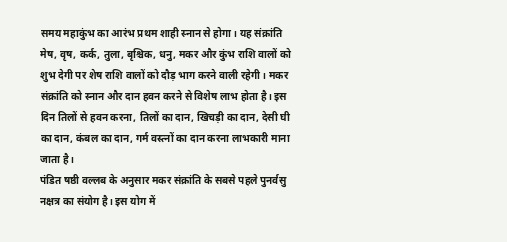समय महाकुंभ का आरंभ प्रथम शाही स्नान से होगा। यह संक्रांति मेष, वृष, कर्क, तुला, बृश्चिक, धनु, मकर और कुंभ राशि वालों को शुभ देगी पर शेष राशि वालों को दौड़ भाग करने वाली रहेगी। मकर संक्रांति को स्नान और दान हवन करने से विशेष लाभ होता है। इस दिन तिलों से हवन करना, तिलों का दान, खिचड़ी का दान, देसी घी का दान, कंबल का दान, गर्म वस्त्नों का दान करना लाभकारी माना जाता है।
पंडित षष्ठी वल्लब के अनुसार मकर संक्रांति के सबसे पहले पुनर्वसु नक्षत्र का संयोग है। इस योग में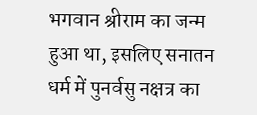भगवान श्रीराम का जन्म हुआ था, इसलिए सनातन धर्म में पुनर्वसु नक्षत्र का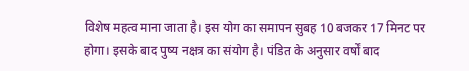विशेष महत्व माना जाता है। इस योग का समापन सुबह 10 बजकर 17 मिनट पर होगा। इसके बाद पुष्य नक्षत्र का संयोग है। पंडित के अनुसार वर्षों बाद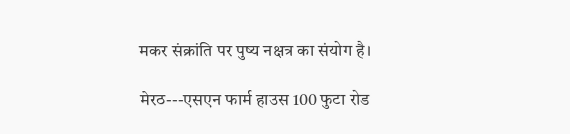मकर संक्रांति पर पुष्य नक्षत्र का संयोग है।

मेरठ---एसएन फार्म हाउस 100 फुटा रोड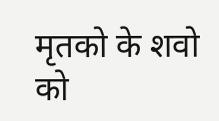मृतको के शवो को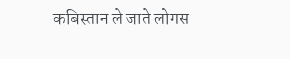कबिस्तान ले जाते लोगस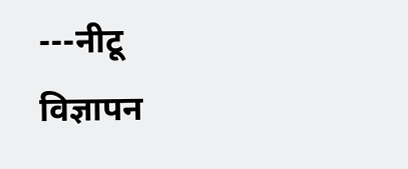---नीटू
विज्ञापन